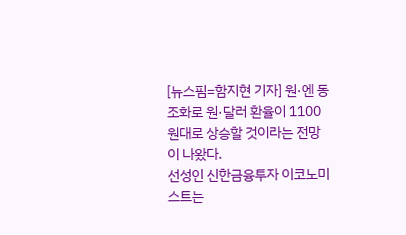[뉴스핌=함지현 기자] 원·엔 동조화로 원·달러 환율이 1100원대로 상승할 것이라는 전망이 나왔다.
선성인 신한금융투자 이코노미스트는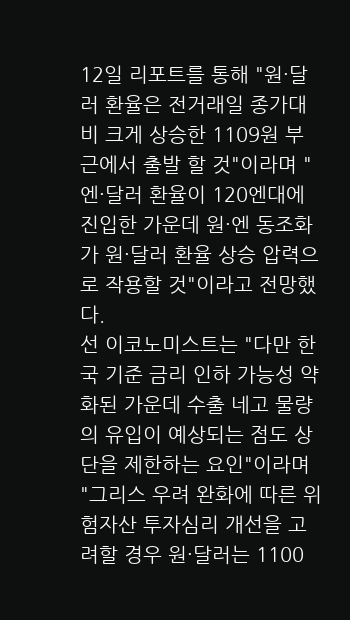12일 리포트를 통해 "원·달러 환율은 전거래일 종가대비 크게 상승한 1109원 부근에서 출발 할 것"이라며 "엔·달러 환율이 120엔대에 진입한 가운데 원·엔 동조화가 원·달러 환율 상승 압력으로 작용할 것"이라고 전망했다.
선 이코노미스트는 "다만 한국 기준 금리 인하 가능성 약화된 가운데 수출 네고 물량의 유입이 예상되는 점도 상단을 제한하는 요인"이라며 "그리스 우려 완화에 따른 위험자산 투자심리 개선을 고려할 경우 원·달러는 1100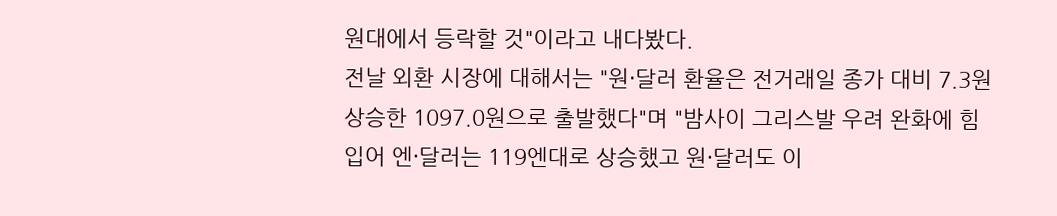원대에서 등락할 것"이라고 내다봤다.
전날 외환 시장에 대해서는 "원·달러 환율은 전거래일 종가 대비 7.3원 상승한 1097.0원으로 출발했다"며 "밤사이 그리스발 우려 완화에 힘입어 엔·달러는 119엔대로 상승했고 원·달러도 이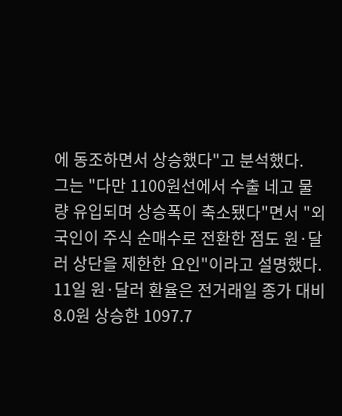에 동조하면서 상승했다"고 분석했다.
그는 "다만 1100원선에서 수출 네고 물량 유입되며 상승폭이 축소됐다"면서 "외국인이 주식 순매수로 전환한 점도 원·달러 상단을 제한한 요인"이라고 설명했다.
11일 원·달러 환율은 전거래일 종가 대비 8.0원 상승한 1097.7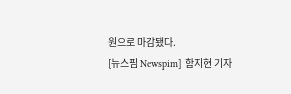원으로 마감됐다.
[뉴스핌 Newspim] 함지현 기자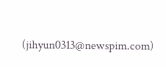(jihyun0313@newspim.com)